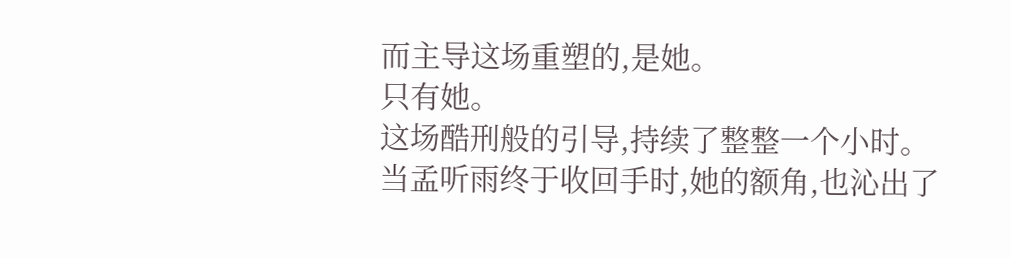而主导这场重塑的,是她。
只有她。
这场酷刑般的引导,持续了整整一个小时。
当孟听雨终于收回手时,她的额角,也沁出了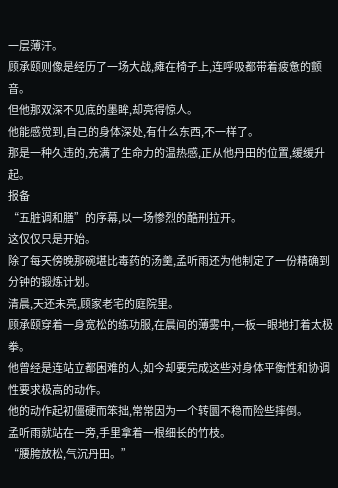一层薄汗。
顾承颐则像是经历了一场大战,瘫在椅子上,连呼吸都带着疲惫的颤音。
但他那双深不见底的墨眸,却亮得惊人。
他能感觉到,自己的身体深处,有什么东西,不一样了。
那是一种久违的,充满了生命力的温热感,正从他丹田的位置,缓缓升起。
报备
“五脏调和膳”的序幕,以一场惨烈的酷刑拉开。
这仅仅只是开始。
除了每天傍晚那碗堪比毒药的汤羹,孟听雨还为他制定了一份精确到分钟的锻炼计划。
清晨,天还未亮,顾家老宅的庭院里。
顾承颐穿着一身宽松的练功服,在晨间的薄雾中,一板一眼地打着太极拳。
他曾经是连站立都困难的人,如今却要完成这些对身体平衡性和协调性要求极高的动作。
他的动作起初僵硬而笨拙,常常因为一个转圜不稳而险些摔倒。
孟听雨就站在一旁,手里拿着一根细长的竹枝。
“腰胯放松,气沉丹田。”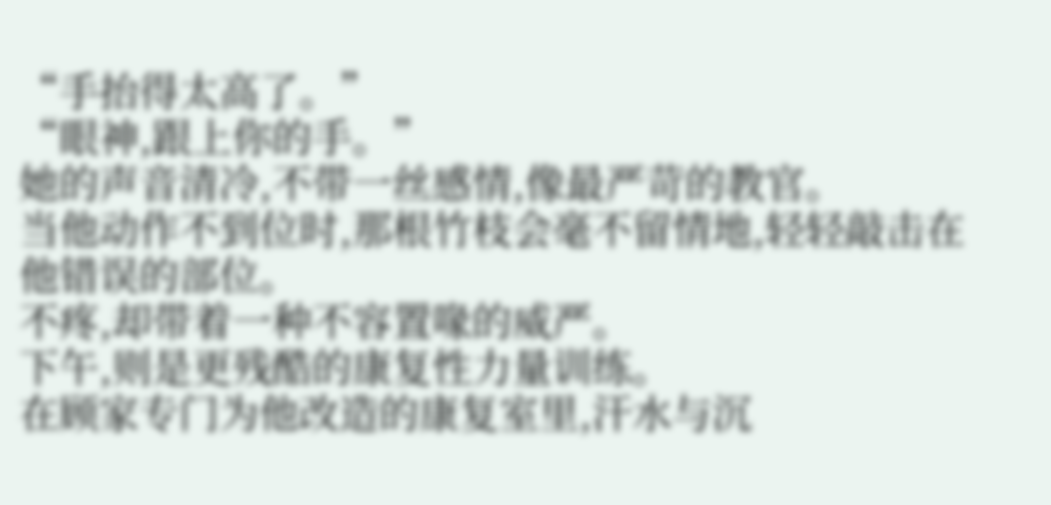“手抬得太高了。”
“眼神,跟上你的手。”
她的声音清冷,不带一丝感情,像最严苛的教官。
当他动作不到位时,那根竹枝会毫不留情地,轻轻敲击在他错误的部位。
不疼,却带着一种不容置喙的威严。
下午,则是更残酷的康复性力量训练。
在顾家专门为他改造的康复室里,汗水与沉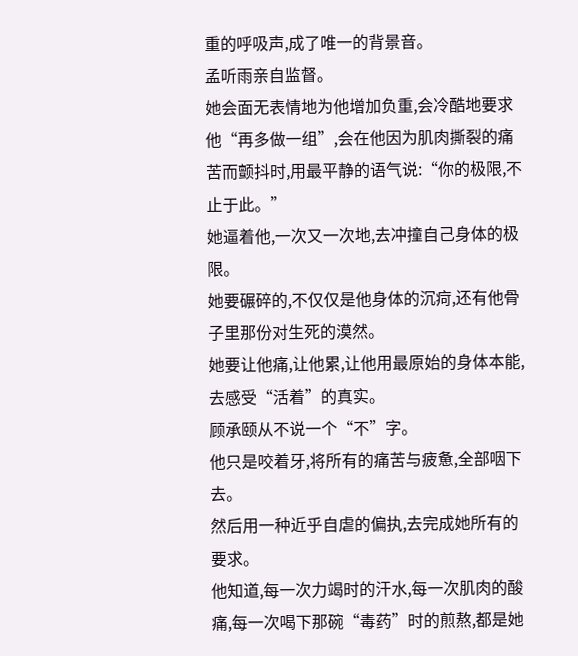重的呼吸声,成了唯一的背景音。
孟听雨亲自监督。
她会面无表情地为他增加负重,会冷酷地要求他“再多做一组”,会在他因为肌肉撕裂的痛苦而颤抖时,用最平静的语气说:“你的极限,不止于此。”
她逼着他,一次又一次地,去冲撞自己身体的极限。
她要碾碎的,不仅仅是他身体的沉疴,还有他骨子里那份对生死的漠然。
她要让他痛,让他累,让他用最原始的身体本能,去感受“活着”的真实。
顾承颐从不说一个“不”字。
他只是咬着牙,将所有的痛苦与疲惫,全部咽下去。
然后用一种近乎自虐的偏执,去完成她所有的要求。
他知道,每一次力竭时的汗水,每一次肌肉的酸痛,每一次喝下那碗“毒药”时的煎熬,都是她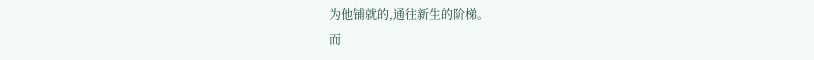为他铺就的,通往新生的阶梯。
而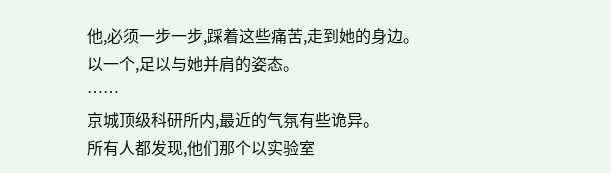他,必须一步一步,踩着这些痛苦,走到她的身边。
以一个,足以与她并肩的姿态。
……
京城顶级科研所内,最近的气氛有些诡异。
所有人都发现,他们那个以实验室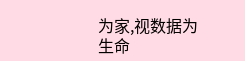为家,视数据为生命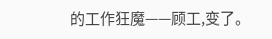的工作狂魔——顾工,变了。